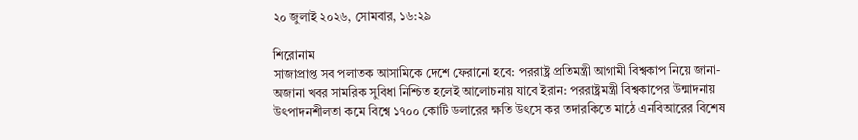২০ জুলাই ২০২৬, সোমবার, ১৬:২৯

শিরোনাম
সাজাপ্রাপ্ত সব পলাতক আসামিকে দেশে ফেরানো হবে: পররাষ্ট্র প্রতিমন্ত্রী আগামী বিশ্বকাপ নিয়ে জানা-অজানা খবর সামরিক সুবিধা নিশ্চিত হলেই আলোচনায় যাবে ইরান: পররাষ্ট্রমন্ত্রী বিশ্বকাপের উন্মাদনায় উৎপাদনশীলতা কমে বিশ্বে ১৭০০ কোটি ডলারের ক্ষতি উৎসে কর তদারকিতে মাঠে এনবিআরের বিশেষ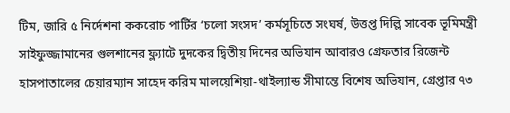টিম, জারি ৫ নির্দেশনা ককরোচ পার্টির ‘চলো সংসদ’ কর্মসূচিতে সংঘর্ষ, উত্তপ্ত দিল্লি সাবেক ভূমিমন্ত্রী সাইফুজ্জামানের গুলশানের ফ্ল্যাটে দুদকের দ্বিতীয় দিনের অভিযান আবারও গ্রেফতার রিজেন্ট হাসপাতালের চেয়ারম্যান সাহেদ করিম মালয়েশিয়া-থাইল্যান্ড সীমান্তে বিশেষ অভিযান, গ্রেপ্তার ৭৩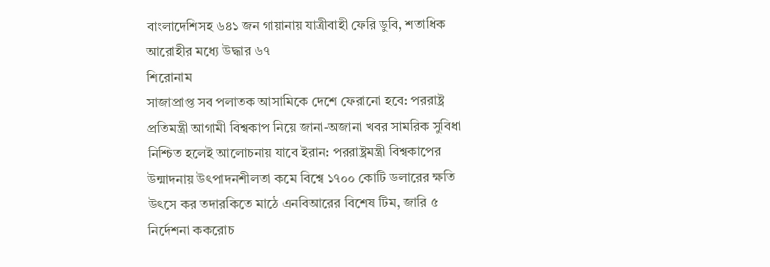বাংলাদেশিসহ ৬৪১ জন গায়ানায় যাত্রীবাহী ফেরি ডুবি, শতাধিক আরোহীর মধ্যে উদ্ধার ৬৭
শিরোনাম
সাজাপ্রাপ্ত সব পলাতক আসামিকে দেশে ফেরানো হবে: পররাষ্ট্র প্রতিমন্ত্রী আগামী বিশ্বকাপ নিয়ে জানা-অজানা খবর সামরিক সুবিধা নিশ্চিত হলেই আলোচনায় যাবে ইরান: পররাষ্ট্রমন্ত্রী বিশ্বকাপের উন্মাদনায় উৎপাদনশীলতা কমে বিশ্বে ১৭০০ কোটি ডলারের ক্ষতি উৎসে কর তদারকিতে মাঠে এনবিআরের বিশেষ টিম, জারি ৫ নির্দেশনা ককরোচ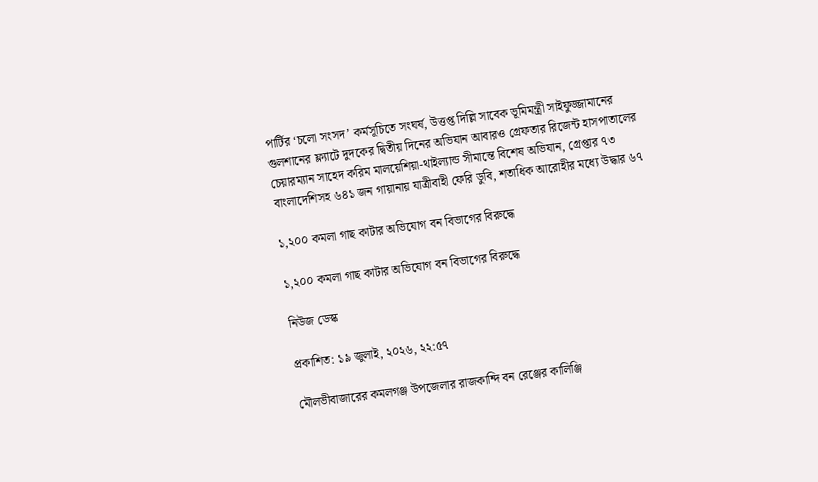পার্টির ‘চলো সংসদ’ কর্মসূচিতে সংঘর্ষ, উত্তপ্ত দিল্লি সাবেক ভূমিমন্ত্রী সাইফুজ্জামানের গুলশানের ফ্ল্যাটে দুদকের দ্বিতীয় দিনের অভিযান আবারও গ্রেফতার রিজেন্ট হাসপাতালের চেয়ারম্যান সাহেদ করিম মালয়েশিয়া-থাইল্যান্ড সীমান্তে বিশেষ অভিযান, গ্রেপ্তার ৭৩ বাংলাদেশিসহ ৬৪১ জন গায়ানায় যাত্রীবাহী ফেরি ডুবি, শতাধিক আরোহীর মধ্যে উদ্ধার ৬৭

১,২০০ কমলা গাছ কাটার অভিযোগ বন বিভাগের বিরুদ্ধে

১,২০০ কমলা গাছ কাটার অভিযোগ বন বিভাগের বিরুদ্ধে

নিউজ ডেস্ক

প্রকাশিত: ১৯ জুলাই, ২০২৬, ২২:৫৭

মৌলভীবাজারের কমলগঞ্জ উপজেলার রাজকান্দি বন রেঞ্জের কালিঞ্জি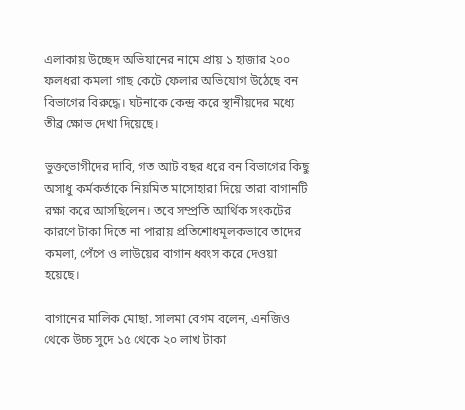এলাকায় উচ্ছেদ অভিযানের নামে প্রায় ১ হাজার ২০০ ফলধরা কমলা গাছ কেটে ফেলার অভিযোগ উঠেছে বন বিভাগের বিরুদ্ধে। ঘটনাকে কেন্দ্র করে স্থানীয়দের মধ্যে তীব্র ক্ষোভ দেখা দিয়েছে।

ভুক্তভোগীদের দাবি, গত আট বছর ধরে বন বিভাগের কিছু অসাধু কর্মকর্তাকে নিয়মিত মাসোহারা দিয়ে তারা বাগানটি রক্ষা করে আসছিলেন। তবে সম্প্রতি আর্থিক সংকটের কারণে টাকা দিতে না পারায় প্রতিশোধমূলকভাবে তাদের কমলা, পেঁপে ও লাউয়ের বাগান ধ্বংস করে দেওয়া হয়েছে।

বাগানের মালিক মোছা. সালমা বেগম বলেন, এনজিও থেকে উচ্চ সুদে ১৫ থেকে ২০ লাখ টাকা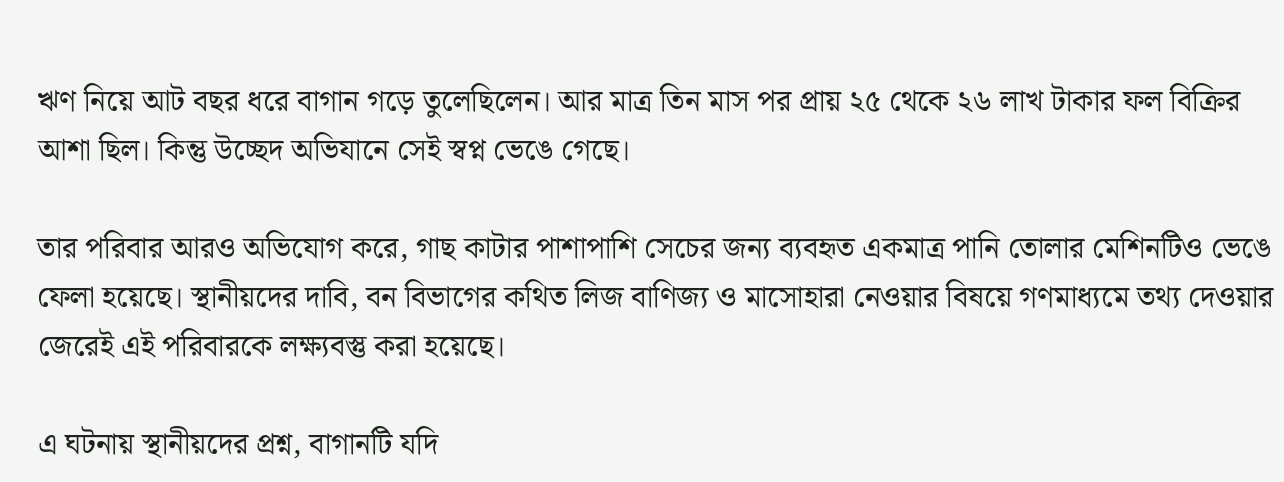ঋণ নিয়ে আট বছর ধরে বাগান গড়ে তুলেছিলেন। আর মাত্র তিন মাস পর প্রায় ২৫ থেকে ২৬ লাখ টাকার ফল বিক্রির আশা ছিল। কিন্তু উচ্ছেদ অভিযানে সেই স্বপ্ন ভেঙে গেছে।

তার পরিবার আরও অভিযোগ করে, গাছ কাটার পাশাপাশি সেচের জন্য ব্যবহৃত একমাত্র পানি তোলার মেশিনটিও ভেঙে ফেলা হয়েছে। স্থানীয়দের দাবি, বন বিভাগের কথিত লিজ বাণিজ্য ও মাসোহারা নেওয়ার বিষয়ে গণমাধ্যমে তথ্য দেওয়ার জেরেই এই পরিবারকে লক্ষ্যবস্তু করা হয়েছে।

এ ঘটনায় স্থানীয়দের প্রশ্ন, বাগানটি যদি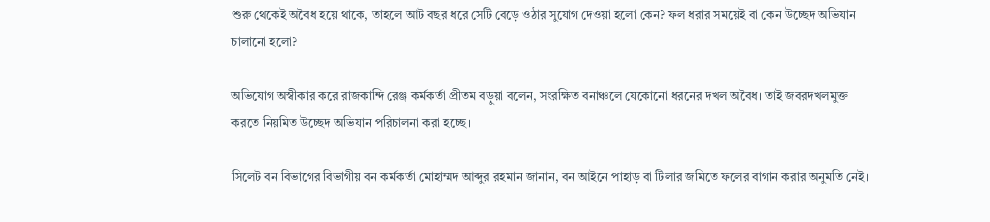শুরু থেকেই অবৈধ হয়ে থাকে, তাহলে আট বছর ধরে সেটি বেড়ে ওঠার সুযোগ দেওয়া হলো কেন? ফল ধরার সময়েই বা কেন উচ্ছেদ অভিযান চালানো হলো?

অভিযোগ অস্বীকার করে রাজকান্দি রেঞ্জ কর্মকর্তা প্রীতম বড়ুয়া বলেন, সংরক্ষিত বনাঞ্চলে যেকোনো ধরনের দখল অবৈধ। তাই জবরদখলমুক্ত করতে নিয়মিত উচ্ছেদ অভিযান পরিচালনা করা হচ্ছে।

সিলেট বন বিভাগের বিভাগীয় বন কর্মকর্তা মোহাম্মদ আব্দুর রহমান জানান, বন আইনে পাহাড় বা টিলার জমিতে ফলের বাগান করার অনুমতি নেই।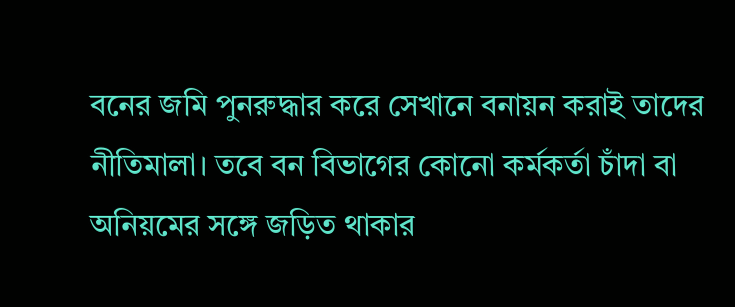বনের জমি পুনরুদ্ধার করে সেখানে বনায়ন করাই তাদের নীতিমালা। তবে বন বিভাগের কোনো কর্মকর্তা চাঁদা বা অনিয়মের সঙ্গে জড়িত থাকার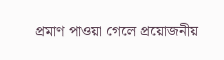প্রমাণ পাওয়া গেলে প্রয়োজনীয়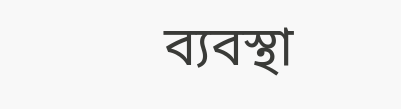ব্যবস্থা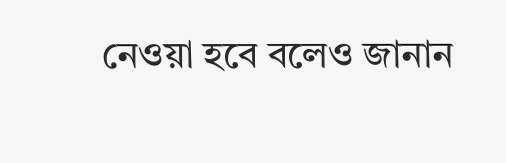নেওয়া হবে বলেও জানান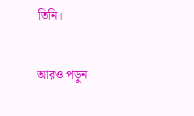তিনি।

আরও পড়ুন